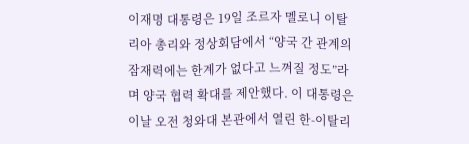이재명 대통령은 19일 조르자 멜로니 이탈리아 총리와 정상회담에서 “양국 간 관계의 잠재력에는 한계가 없다고 느껴질 정도”라며 양국 협력 확대를 제안했다. 이 대통령은 이날 오전 청와대 본관에서 열린 한-이탈리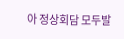아 정상회담 모두발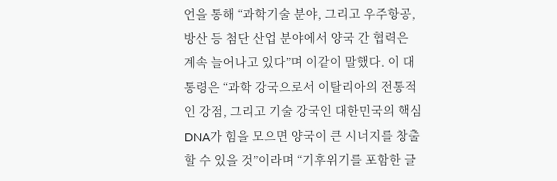언을 통해 “과학기술 분야, 그리고 우주항공, 방산 등 첨단 산업 분야에서 양국 간 협력은 계속 늘어나고 있다”며 이같이 말했다. 이 대통령은 “과학 강국으로서 이탈리아의 전통적인 강점, 그리고 기술 강국인 대한민국의 핵심 DNA가 힘을 모으면 양국이 큰 시너지를 창출할 수 있을 것”이라며 “기후위기를 포함한 글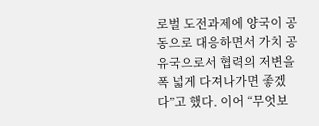로벌 도전과제에 양국이 공동으로 대응하면서 가치 공유국으로서 협력의 저변을 폭 넓게 다져나가면 좋겠다”고 했다. 이어 “무엇보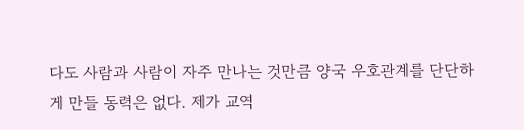다도 사람과 사람이 자주 만나는 것만큼 양국 우호관계를 단단하게 만들 동력은 없다. 제가 교역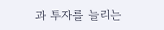과 투자를 늘리는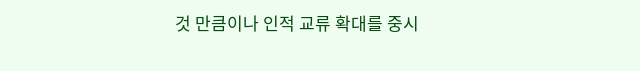것 만큼이나 인적 교류 확대를 중시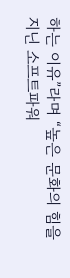하는 이유”라며 “높은 문화의 힘을 지닌 소프트파워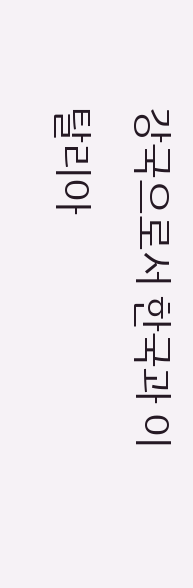강국으로서 한국과 이탈리아